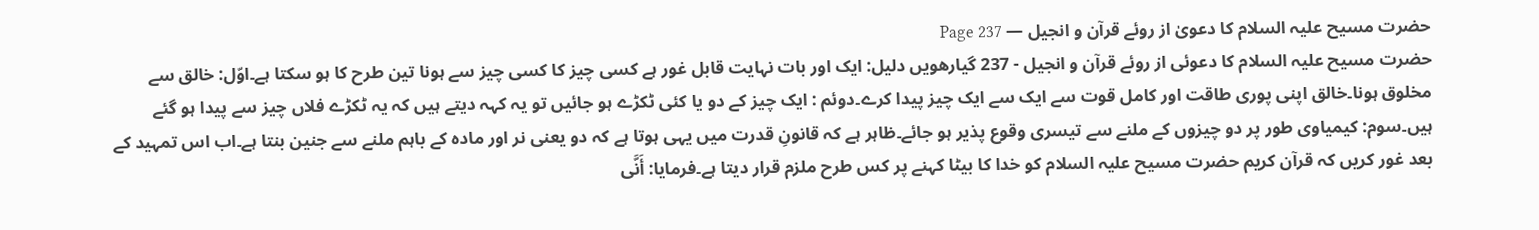حضرت مسیح علیہ السلام کا دعویٰ از روئے قرآن و انجیل — Page 237
حضرت مسیح علیہ السلام کا دعوئی از روئے قرآن و انجیل - 237 گیارھویں دلیل: ایک اور بات نہایت قابل غور ہے کسی چیز کا کسی چیز سے ہونا تین طرح کا ہو سکتا ہے۔اوّل: خالق سے مخلوق ہونا۔خالق اپنی پوری طاقت اور کامل قوت سے ایک سے ایک چیز پیدا کرے۔دوئم : ایک چیز کے دو یا کئی ٹکڑے ہو جائیں تو یہ کہہ دیتے ہیں کہ یہ ٹکڑے فلاں چیز سے پیدا ہو گئے ہیں۔سوم: کیمیاوی طور پر دو چیزوں کے ملنے سے تیسری وقوع پذیر ہو جائے۔ظاہر ہے کہ قانونِ قدرت میں یہی ہوتا ہے کہ دو یعنی نر اور مادہ کے باہم ملنے سے جنین بنتا ہے۔اب اس تمہید کے بعد غور کریں کہ قرآن کریم حضرت مسیح علیہ السلام کو خدا کا بیٹا کہنے پر کس طرح ملزم قرار دیتا ہے۔فرمایا: أَنَّى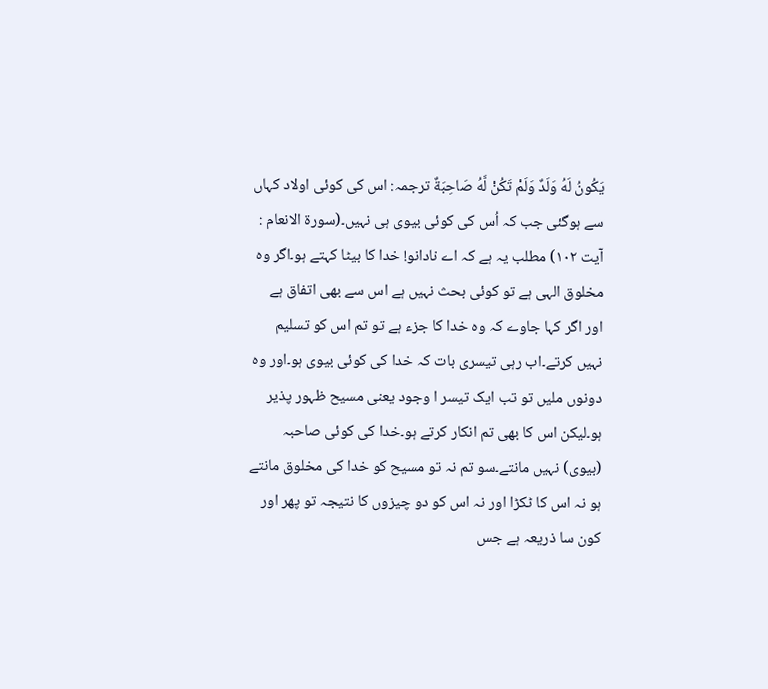يَكُونُ لَهُ وَلَدٌ وَلَمْ تَكُنْ لَّهُ صَاحِبَةٌ ترجمہ: اس کی کوئی اولاد کہاں سے ہوگئی جب کہ اُس کی کوئی بیوی ہی نہیں۔(سورة الانعام : آیت ۱۰۲) مطلب یہ ہے کہ اے نادانو! خدا کا بیٹا کہتے ہو۔اگر وہ مخلوق الہی ہے تو کوئی بحث نہیں ہے اس سے بھی اتفاق ہے اور اگر کہا جاوے کہ وہ خدا کا جزء ہے تو تم اس کو تسلیم نہیں کرتے۔اب رہی تیسری بات کہ خدا کی کوئی بیوی ہو۔اور وہ دونوں ملیں تو تب ایک تیسر ا وجود یعنی مسیح ظہور پذیر ہو۔لیکن اس کا بھی تم انکار کرتے ہو۔خدا کی کوئی صاحبہ (بیوی) نہیں مانتے۔سو تم نہ تو مسیح کو خدا کی مخلوق مانتے ہو نہ اس کا ٹکڑا اور نہ اس کو دو چیزوں کا نتیجہ تو پھر اور کون سا ذریعہ ہے جس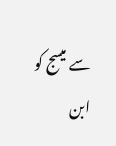سے میسج کو ابن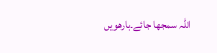اللہ سمجھا جائے۔بارھویں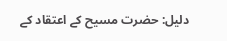دلیل: حضرت مسیح کے اعتقاد کے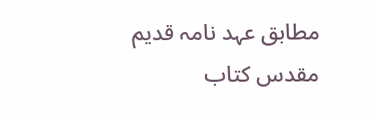مطابق عہد نامہ قدیم مقدس کتاب